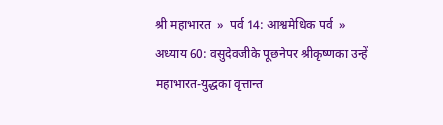श्री महाभारत  »  पर्व 14: आश्वमेधिक पर्व  »  अध्याय 60: वसुदेवजीके पूछनेपर श्रीकृष्णका उन्हें महाभारत-युद्धका वृत्तान्त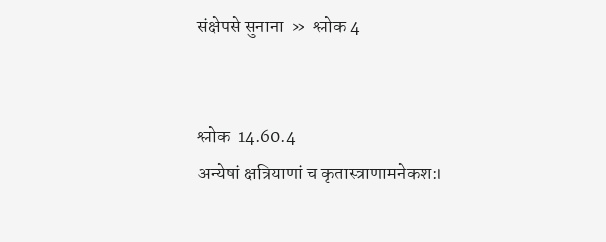संक्षेपसे सुनाना  »  श्लोक 4


श्लोक  14.60.4
अन्येषां क्षत्रियाणां च कृतास्त्राणामनेकश:।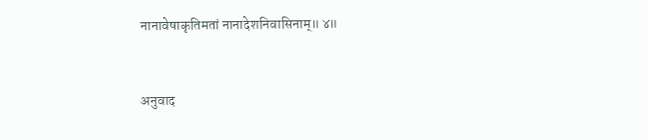नानावेषाकृतिमतां नानादेशनिवासिनाम्॥ ४॥


अनुवाद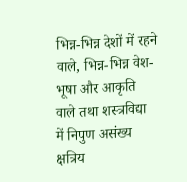भिन्न-भिन्न देशों में रहने वाले, भिन्न-भिन्न वेश-भूषा और आकृति वाले तथा शस्त्रविद्या में निपुण असंख्य क्षत्रिय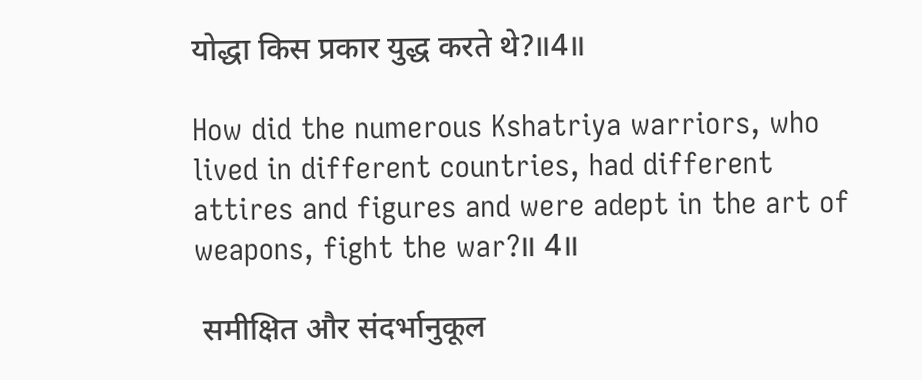योद्धा किस प्रकार युद्ध करते थे?॥4॥

How did the numerous Kshatriya warriors, who lived in different countries, had different attires and figures and were adept in the art of weapons, fight the war?॥ 4॥

 समीक्षित और संदर्भानुकूल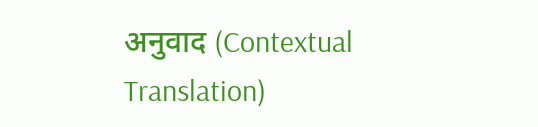अनुवाद (Contextual Translation)